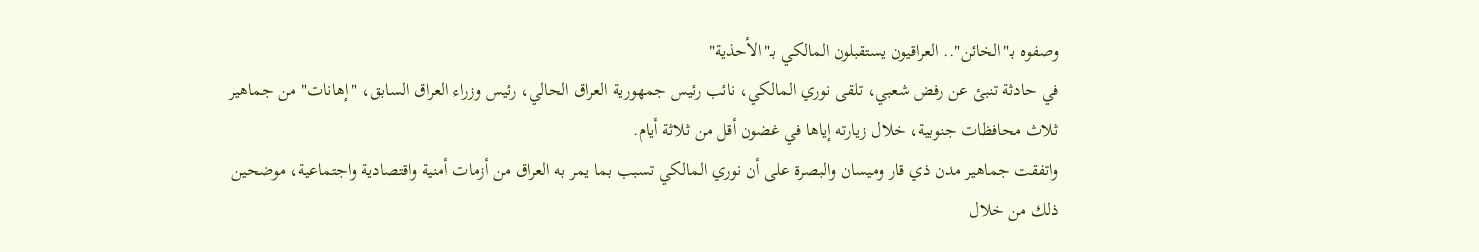وصفوه بـ"الخائن".. العراقيون يستقبلون المالكي بـ"الأحذية"
في حادثة تنبئ عن رفض شعبي، تلقى نوري المالكي، نائب رئيس جمهورية العراق الحالي، رئيس وزراء العراق السابق، "إهانات" من جماهير ثلاث محافظات جنوبية، خلال زيارته إياها في غضون أقل من ثلاثة أيام.
واتفقت جماهير مدن ذي قار وميسان والبصرة على أن نوري المالكي تسبب بما يمر به العراق من أزمات أمنية واقتصادية واجتماعية، موضحين ذلك من خلال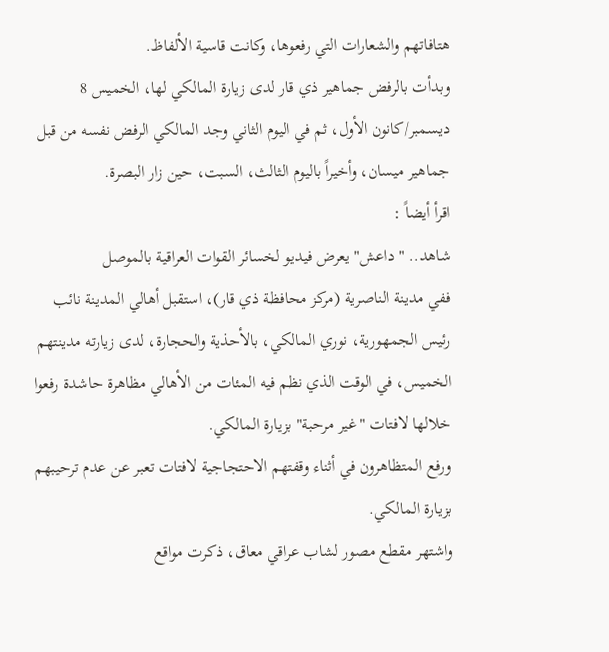هتافاتهم والشعارات التي رفعوها، وكانت قاسية الألفاظ.
وبدأت بالرفض جماهير ذي قار لدى زيارة المالكي لها، الخميس 8 ديسمبر/كانون الأول، ثم في اليوم الثاني وجد المالكي الرفض نفسه من قبل جماهير ميسان، وأخيراً باليوم الثالث، السبت، حين زار البصرة.
اقرأ أيضاً :
شاهد.. "داعش" يعرض فيديو لخسائر القوات العراقية بالموصل
ففي مدينة الناصرية (مركز محافظة ذي قار)، استقبل أهالي المدينة نائب رئيس الجمهورية، نوري المالكي، بالأحذية والحجارة، لدى زيارته مدينتهم الخميس، في الوقت الذي نظم فيه المئات من الأهالي مظاهرة حاشدة رفعوا خلالها لافتات "غير مرحبة" بزيارة المالكي.
ورفع المتظاهرون في أثناء وقفتهم الاحتجاجية لافتات تعبر عن عدم ترحيبهم بزيارة المالكي.
واشتهر مقطع مصور لشاب عراقي معاق، ذكرت مواقع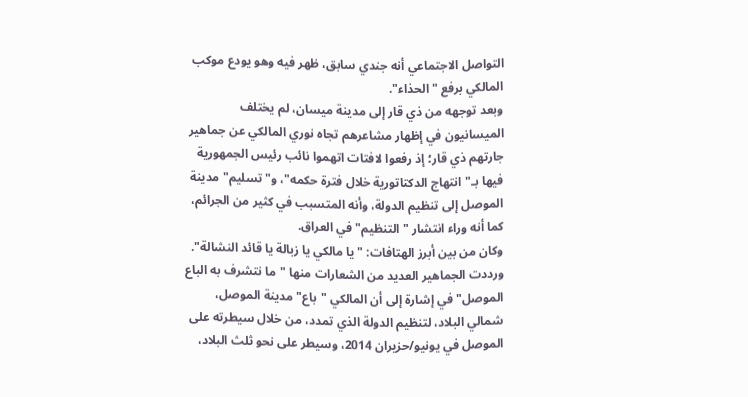التواصل الاجتماعي أنه جندي سابق، ظهر فيه وهو يودع موكب المالكي برفع "الحذاء".
وبعد توجهه من ذي قار إلى مدينة ميسان، لم يختلف الميسانيون في إظهار مشاعرهم تجاه نوري المالكي عن جماهير جارتهم ذي قار؛ إذ رفعوا لافتات اتهموا نائب رئيس الجمهورية فيها بـ"انتهاج الدكتاتورية خلال فترة حكمه"، و"تسليم" مدينة الموصل إلى تنظيم الدولة، وأنه المتسبب في كثير من الجرائم، كما أنه وراء انتشار "التنظيم" في العراق.
وكان من بين أبرز الهتافات: "يا مالكي يا زبالة يا قائد النشالة".
ورددت الجماهير العديد من الشعارات منها "ما نتشرف به الباع الموصل" في إشارة إلى أن المالكي "باع" مدينة الموصل، شمالي البلاد، لتنظيم الدولة الذي تمدد، من خلال سيطرته على الموصل في يونيو/حزيران 2014، وسيطر على نحو ثلث البلاد،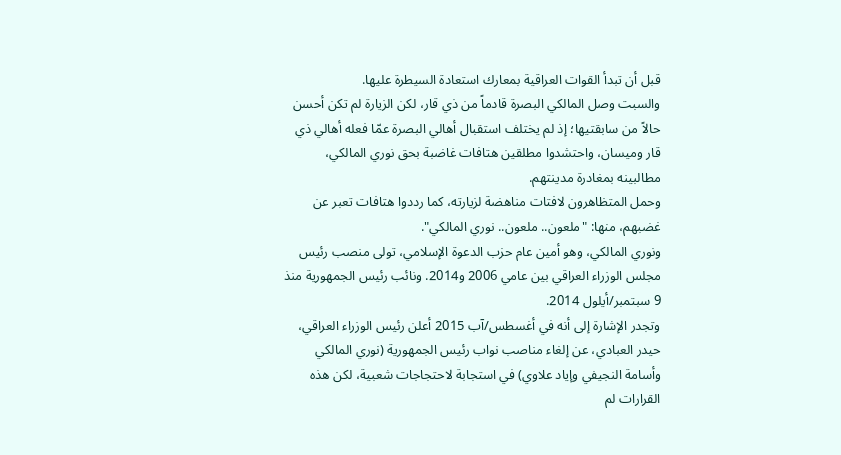قبل أن تبدأ القوات العراقية بمعارك استعادة السيطرة عليها.
والسبت وصل المالكي البصرة قادماً من ذي قار، لكن الزيارة لم تكن أحسن حالاً من سابقتيها؛ إذ لم يختلف استقبال أهالي البصرة عمّا فعله أهالي ذي قار وميسان، واحتشدوا مطلقين هتافات غاضبة بحق نوري المالكي، مطالبينه بمغادرة مدينتهم.
وحمل المتظاهرون لافتات مناهضة لزيارته، كما رددوا هتافات تعبر عن غضبهم، منها: "ملعون.. ملعون.. نوري المالكي".
ونوري المالكي، وهو أمين عام حزب الدعوة الإسلامي، تولى منصب رئيس مجلس الوزراء العراقي بين عامي 2006 و2014. ونائب رئيس الجمهورية منذ 9 سبتمبر/أيلول 2014.
وتجدر الإشارة إلى أنه في أغسطس/آب 2015 أعلن رئيس الوزراء العراقي، حيدر العبادي، عن إلغاء مناصب نواب رئيس الجمهورية (نوري المالكي وأسامة النجيفي وإياد علاوي) في استجابة لاحتجاجات شعبية، لكن هذه القرارات لم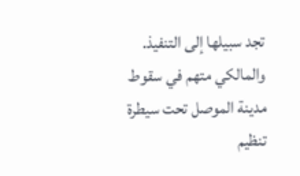تجد سبيلها إلى التنفيذ.
والمالكي متهم في سقوط مدينة الموصل تحت سيطرة تنظيم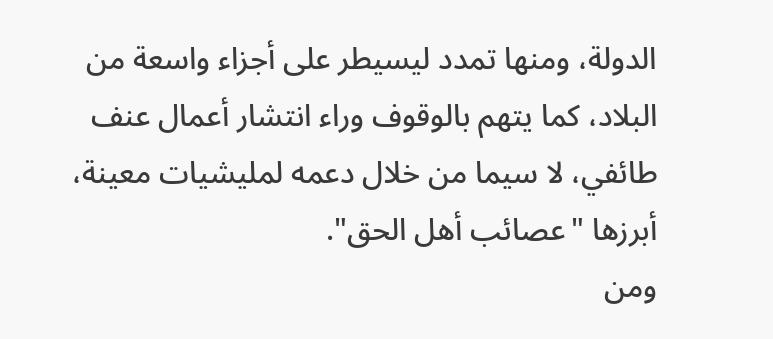الدولة، ومنها تمدد ليسيطر على أجزاء واسعة من البلاد، كما يتهم بالوقوف وراء انتشار أعمال عنف طائفي، لا سيما من خلال دعمه لمليشيات معينة، أبرزها "عصائب أهل الحق".
ومن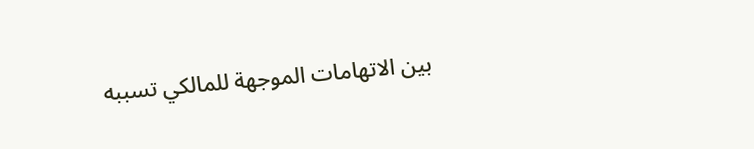بين الاتهامات الموجهة للمالكي تسببه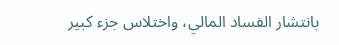بانتشار الفساد المالي، واختلاس جزء كبير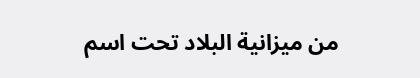من ميزانية البلاد تحت اسم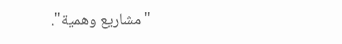"مشاريع وهمية".